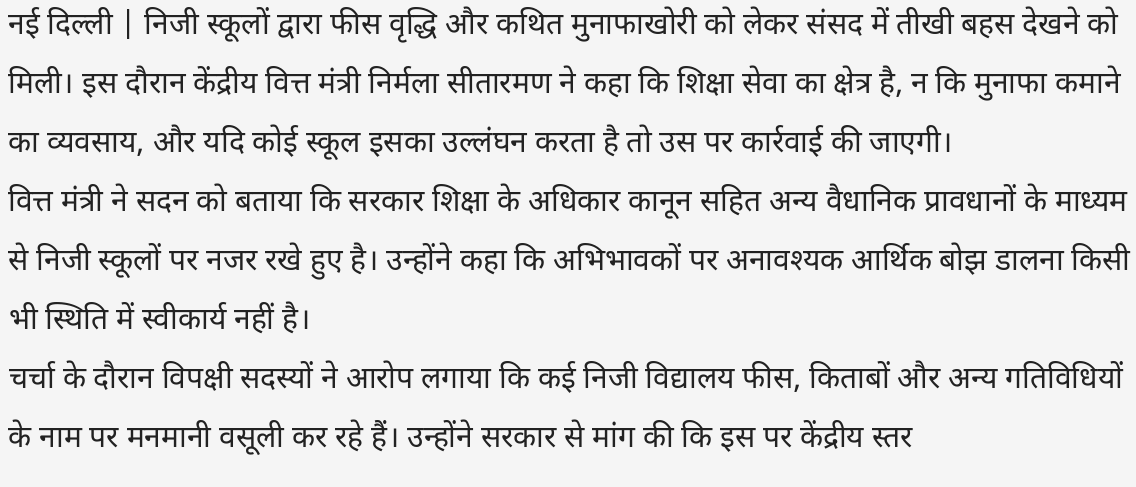नई दिल्ली | निजी स्कूलों द्वारा फीस वृद्धि और कथित मुनाफाखोरी को लेकर संसद में तीखी बहस देखने को मिली। इस दौरान केंद्रीय वित्त मंत्री निर्मला सीतारमण ने कहा कि शिक्षा सेवा का क्षेत्र है, न कि मुनाफा कमाने का व्यवसाय, और यदि कोई स्कूल इसका उल्लंघन करता है तो उस पर कार्रवाई की जाएगी।
वित्त मंत्री ने सदन को बताया कि सरकार शिक्षा के अधिकार कानून सहित अन्य वैधानिक प्रावधानों के माध्यम से निजी स्कूलों पर नजर रखे हुए है। उन्होंने कहा कि अभिभावकों पर अनावश्यक आर्थिक बोझ डालना किसी भी स्थिति में स्वीकार्य नहीं है।
चर्चा के दौरान विपक्षी सदस्यों ने आरोप लगाया कि कई निजी विद्यालय फीस, किताबों और अन्य गतिविधियों के नाम पर मनमानी वसूली कर रहे हैं। उन्होंने सरकार से मांग की कि इस पर केंद्रीय स्तर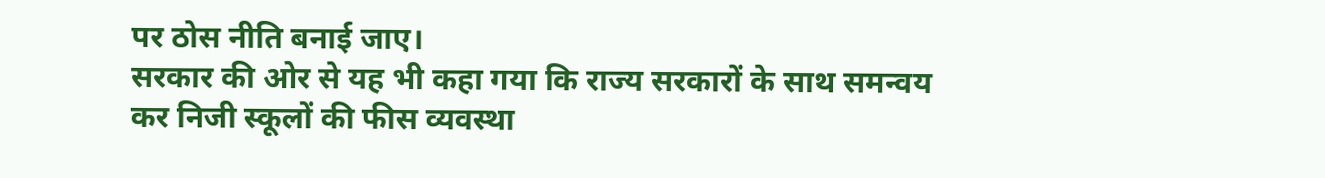पर ठोस नीति बनाई जाए।
सरकार की ओर से यह भी कहा गया कि राज्य सरकारों के साथ समन्वय कर निजी स्कूलों की फीस व्यवस्था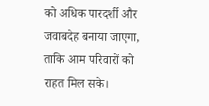को अधिक पारदर्शी और जवाबदेह बनाया जाएगा, ताकि आम परिवारों को राहत मिल सके।